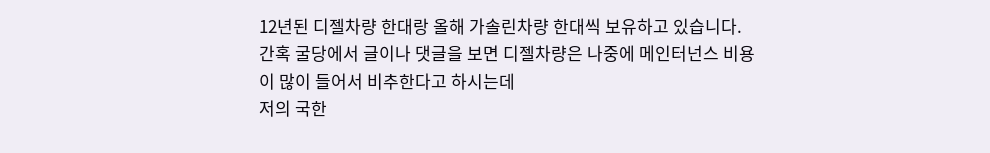12년된 디젤차량 한대랑 올해 가솔린차량 한대씩 보유하고 있습니다.
간혹 굴당에서 글이나 댓글을 보면 디젤차량은 나중에 메인터넌스 비용이 많이 들어서 비추한다고 하시는데
저의 국한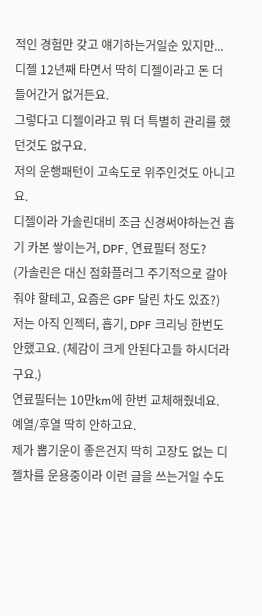적인 경험만 갖고 얘기하는거일순 있지만...
디젤 12년째 타면서 딱히 디젤이라고 돈 더 들어간거 없거든요.
그렇다고 디젤이라고 뭐 더 특별히 관리를 했던것도 없구요.
저의 운행패턴이 고속도로 위주인것도 아니고요.
디젤이라 가솔린대비 조금 신경써야하는건 흡기 카본 쌓이는거, DPF, 연료필터 정도?
(가솔린은 대신 점화플러그 주기적으로 갈아줘야 할테고, 요즘은 GPF 달린 차도 있죠?)
저는 아직 인젝터, 흡기, DPF 크리닝 한번도 안했고요. (체감이 크게 안된다고들 하시더라구요.)
연료필터는 10만km에 한번 교체해줬네요.
예열/후열 딱히 안하고요.
제가 뽑기운이 좋은건지 딱히 고장도 없는 디젤차를 운용중이라 이런 글을 쓰는거일 수도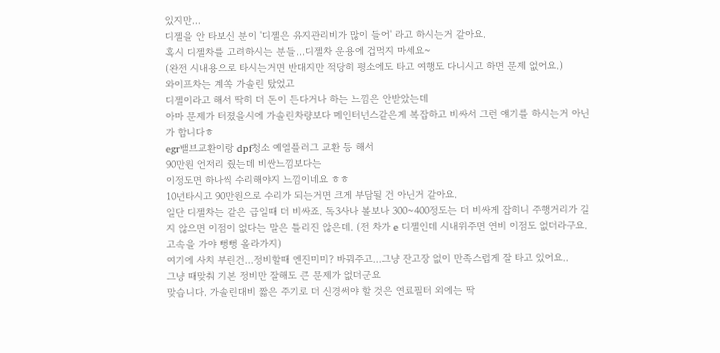있지만...
디젤을 안 타보신 분이 '디젤은 유지관리비가 많이 들어' 라고 하시는거 같아요.
혹시 디젤차를 고려하시는 분들...디젤차 운용에 겁먹지 마세요~
(완전 시내용으로 타시는거면 반대지만 적당히 평소에도 타고 여행도 다니시고 하면 문제 없어요.)
와이프차는 계쏙 가솔린 탔었고
디젤이라고 해서 딱히 더 돈이 든다거나 하는 느낌은 안받았는데
아마 문제가 터졌을시에 가솔린차량보다 메인터넌스같은게 복잡하고 비싸서 그런 얘기를 하시는거 아닌가 합니다ㅎ
egr밸브교환이랑 dpf청소 예열플러그 교환 등 해서
90만원 언저리 줬는데 비싼느낌보다는
이정도면 하나씩 수리해야지 느낌이네요 ㅎㅎ
10년타시고 90만원으로 수리가 되는거면 크게 부담될 건 아닌거 같아요.
일단 디젤차는 같은 급일때 더 비싸죠. 독3사나 볼보나 300~400정도는 더 비싸게 잡히니 주행거리가 길지 않으면 이점이 없다는 말은 틀리진 않은데. (전 차가 e 디젤인데 시내위주면 연비 이점도 없더라구요. 고속을 가야 뻥뻥 올라가지)
여기에 사치 부린건...정비할때 엔진미미? 바꿔주고...그냥 잔고장 없이 만족스럽게 잘 타고 있어요..
그냥 때맞춰 기본 정비만 잘해도 큰 문제가 없더군요
맞습니다. 가솔린대비 짧은 주기로 더 신경써야 할 것은 연료필터 외에는 딱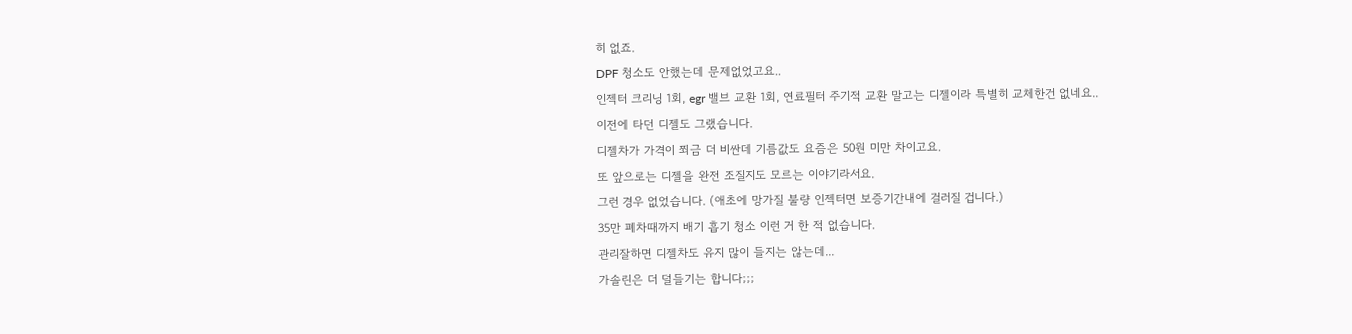히 없죠.
DPF 청소도 안했는데 문제없었고요..
인젝터 크리닝 1회, egr 밸브 교환 1회, 연료필터 주기적 교환 말고는 디젤이라 특별히 교체한건 없네요..
이전에 타던 디젤도 그랬습니다.
디젤차가 가격이 쬐금 더 비싼데 기름값도 요즘은 50원 미만 차이고요.
또 앞으로는 디젤을 완전 조질지도 모르는 이야기라서요.
그런 경우 없었습니다. (애초에 망가질 불량 인젝터면 보증기간내에 걸러질 겁니다.)
35만 폐차때까지 배기 흡기 청소 이런 거 한 적 없습니다.
관리잘하면 디젤차도 유지 많이 들지는 않는데...
가솔린은 더 덜들기는 합니다;;;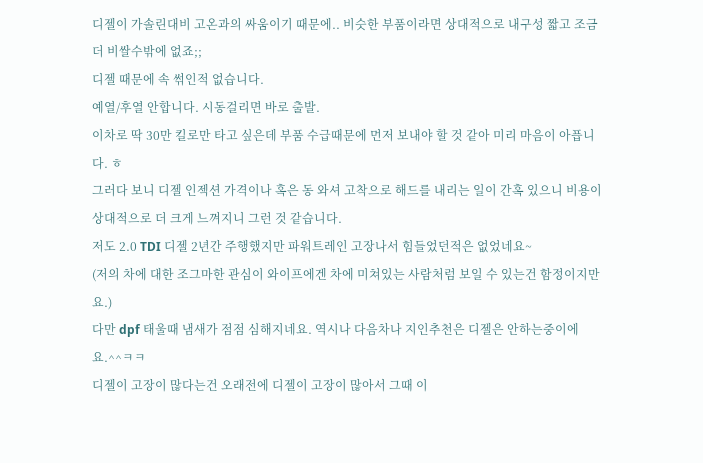디젤이 가솔린대비 고온과의 싸움이기 때문에.. 비슷한 부품이라면 상대적으로 내구성 짧고 조금더 비쌀수밖에 없죠;;
디젤 때문에 속 썪인적 없습니다.
예열/후열 안합니다. 시동걸리면 바로 출발.
이차로 딱 30만 킬로만 타고 싶은데 부품 수급때문에 먼저 보내야 할 것 같아 미리 마음이 아픕니다. ㅎ
그러다 보니 디젤 인젝션 가격이나 혹은 동 와셔 고착으로 해드를 내리는 일이 간혹 있으니 비용이 상대적으로 더 크게 느껴지니 그런 것 같습니다.
저도 2.0 TDI 디젤 2년간 주행했지만 파워트레인 고장나서 힘들었던적은 없었네요~
(저의 차에 대한 조그마한 관심이 와이프에겐 차에 미쳐있는 사람처럼 보일 수 있는건 함정이지만요.)
다만 dpf 태울때 냄새가 점점 심해지네요. 역시나 다음차나 지인추천은 디젤은 안하는중이에요.^^ㅋㅋ
디젤이 고장이 많다는건 오래전에 디젤이 고장이 많아서 그때 이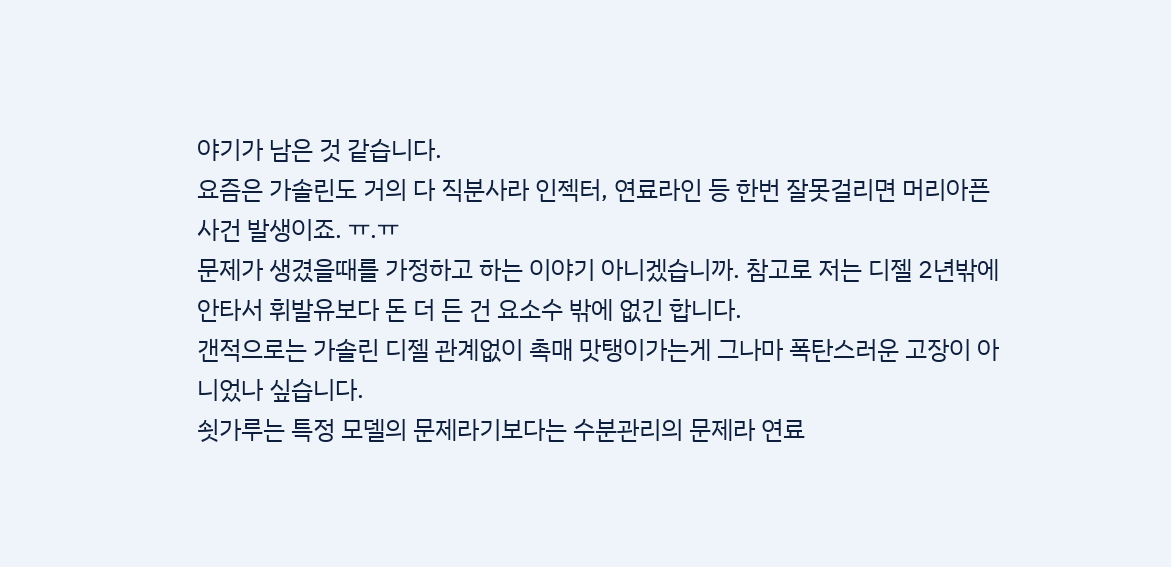야기가 남은 것 같습니다.
요즘은 가솔린도 거의 다 직분사라 인젝터, 연료라인 등 한번 잘못걸리면 머리아픈 사건 발생이죠. ㅠ.ㅠ
문제가 생겼을때를 가정하고 하는 이야기 아니겠습니까. 참고로 저는 디젤 2년밖에 안타서 휘발유보다 돈 더 든 건 요소수 밖에 없긴 합니다.
갠적으로는 가솔린 디젤 관계없이 촉매 맛탱이가는게 그나마 폭탄스러운 고장이 아니었나 싶습니다.
쇳가루는 특정 모델의 문제라기보다는 수분관리의 문제라 연료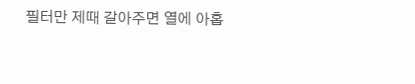필터만 제때 갈아주면 열에 아홉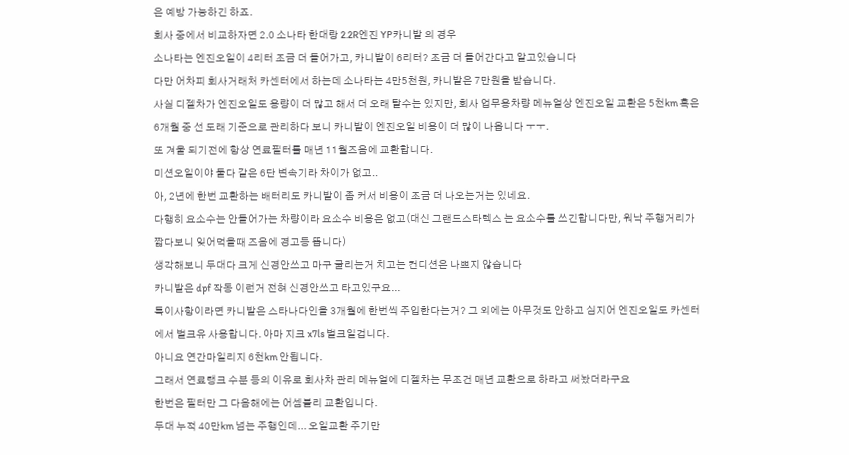은 예방 가능하긴 하죠.
회사 중에서 비교하자면 2.0 소나타 한대랑 2.2R엔진 YP카니발 의 경우
소나타는 엔진오일이 4리터 조금 더 들어가고, 카니발이 6리터? 조금 더 들어간다고 알고있습니다
다만 어차피 회사거래처 카센터에서 하는데 소나타는 4만5천원, 카니발은 7만원을 받습니다.
사실 디젤차가 엔진오일도 용량이 더 많고 해서 더 오래 탈수는 있지만, 회사 업무용차량 메뉴얼상 엔진오일 교환은 5천km 혹은 6개월 중 선 도래 기준으로 관리하다 보니 카니발이 엔진오일 비용이 더 많이 나옵니다 ㅜㅜ.
또 겨울 되기전에 항상 연료필터를 매년 11월즈음에 교환합니다.
미션오일이야 둘다 같은 6단 변속기라 차이가 없고..
아, 2년에 한번 교환하는 배터리도 카니발이 좀 커서 비용이 조금 더 나오는거는 있네요.
다행히 요소수는 안들어가는 차량이라 요소수 비용은 없고(대신 그랜드스타렉스 는 요소수를 쓰긴합니다만, 워낙 주행거리가 짧다보니 잊어먹을때 즈음에 경고등 뜹니다)
생각해보니 두대다 크게 신경안쓰고 마구 굴리는거 치고는 컨디션은 나쁘지 않습니다
카니발은 dpf 작동 이런거 전혀 신경안쓰고 타고있구요...
특이사항이라면 카니발은 스타나다인을 3개월에 한번씩 주입한다는거? 그 외에는 아무것도 안하고 심지어 엔진오일도 카센터에서 벌크유 사용합니다. 아마 지크 x7ls 벌크일겁니다.
아니요 연간마일리지 6천km 안됩니다.
그래서 연료탱크 수분 등의 이유로 회사차 관리 메뉴얼에 디젤차는 무조건 매년 교환으로 하라고 써놨더라구요
한번은 필터만 그 다음해에는 어셈블리 교환입니다.
두대 누적 40만km 넘는 주행인데... 오일교환 주기만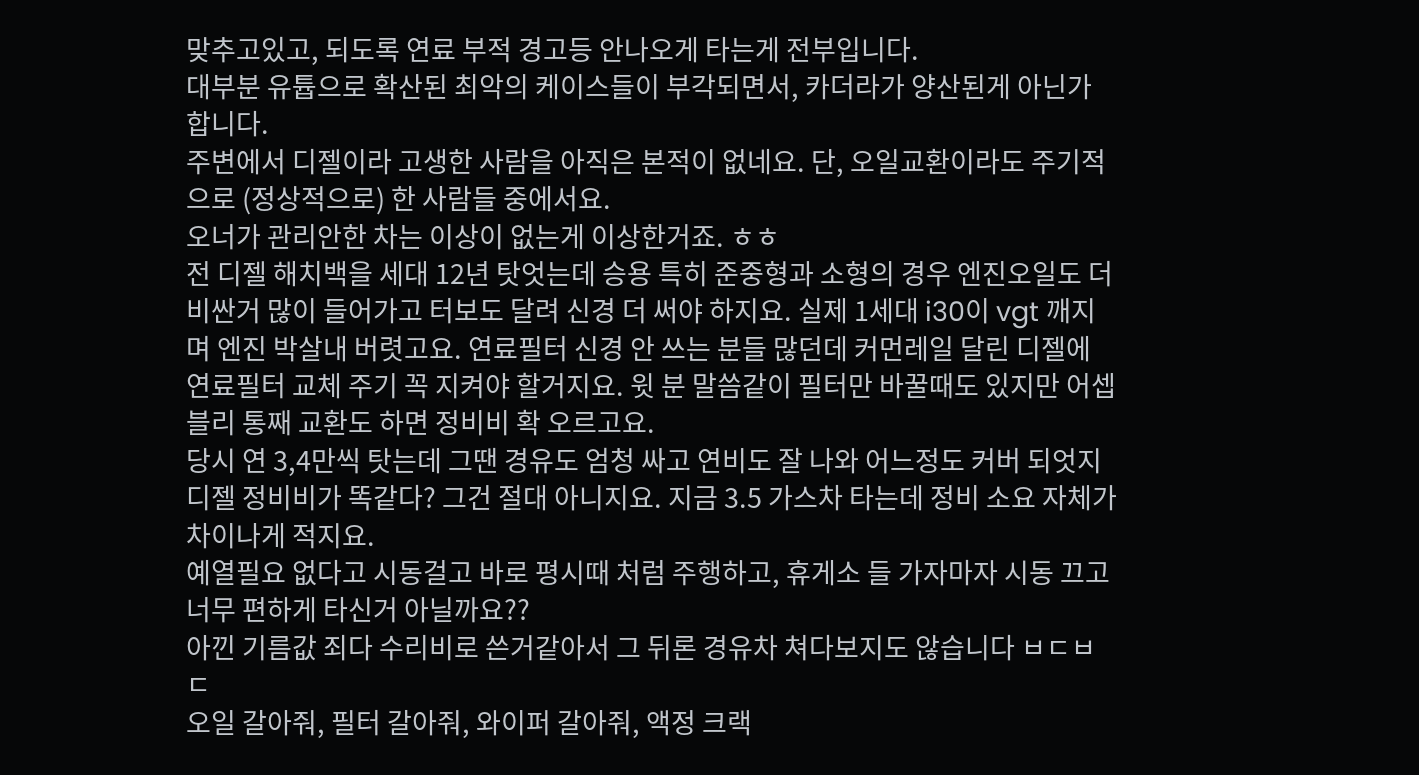맞추고있고, 되도록 연료 부적 경고등 안나오게 타는게 전부입니다.
대부분 유튭으로 확산된 최악의 케이스들이 부각되면서, 카더라가 양산된게 아닌가 합니다.
주변에서 디젤이라 고생한 사람을 아직은 본적이 없네요. 단, 오일교환이라도 주기적으로 (정상적으로) 한 사람들 중에서요.
오너가 관리안한 차는 이상이 없는게 이상한거죠. ㅎㅎ
전 디젤 해치백을 세대 12년 탓엇는데 승용 특히 준중형과 소형의 경우 엔진오일도 더 비싼거 많이 들어가고 터보도 달려 신경 더 써야 하지요. 실제 1세대 i30이 vgt 깨지며 엔진 박살내 버렷고요. 연료필터 신경 안 쓰는 분들 많던데 커먼레일 달린 디젤에 연료필터 교체 주기 꼭 지켜야 할거지요. 윗 분 말씀같이 필터만 바꿀때도 있지만 어셉블리 통째 교환도 하면 정비비 확 오르고요.
당시 연 3,4만씩 탓는데 그땐 경유도 엄청 싸고 연비도 잘 나와 어느정도 커버 되엇지 디젤 정비비가 똑같다? 그건 절대 아니지요. 지금 3.5 가스차 타는데 정비 소요 자체가 차이나게 적지요.
예열필요 없다고 시동걸고 바로 평시때 처럼 주행하고, 휴게소 들 가자마자 시동 끄고 너무 편하게 타신거 아닐까요??
아낀 기름값 죄다 수리비로 쓴거같아서 그 뒤론 경유차 쳐다보지도 않습니다 ㅂㄷㅂㄷ
오일 갈아줘, 필터 갈아줘, 와이퍼 갈아줘, 액정 크랙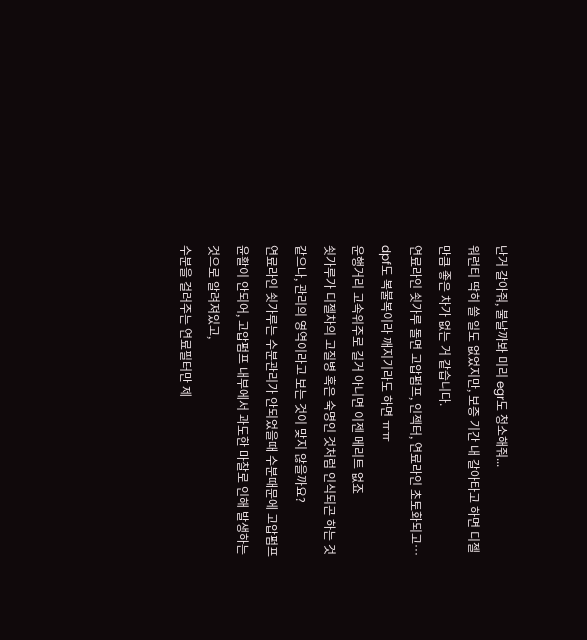난거 갈아줘, 불날까봐 미리 egr도 청소해줘...
워런티 딱히 쓸 일도 없었지만, 보증 기간 내 갈아타고 하면 디젤만큼 좋은 차가 없는 거 같습니다.
연료라인 쇳가루 돌면 고압펌프, 인젝터, 연료라인 초토화되고… dpf도 복불복이라 깨지기라도 하면 ㅠㅠ
운행거리 고속위주로 길거 아니면 이젠 메리트 없죠
쇳가루가 디젤차의 고질병 혹은 숙명인 것처럼 인식되곤 하는 것 같으나, 관리의 영역이라고 보는 것이 맞지 않을까요?
연료라인 쇳가루는 수분관리가 안되었을때 수분때문에 고압펌프 윤활이 안되어, 고압펌프 내부에서 과도한 마찰로 인해 발생하는 것으로 알려져있고,
수분을 걸러주는 연료필터만 제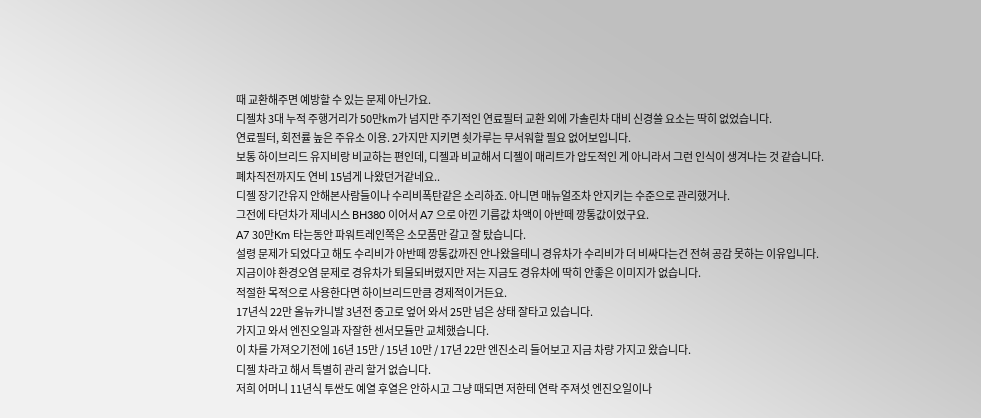때 교환해주면 예방할 수 있는 문제 아닌가요.
디젤차 3대 누적 주행거리가 50만km가 넘지만 주기적인 연료필터 교환 외에 가솔린차 대비 신경쓸 요소는 딱히 없었습니다.
연료필터, 회전률 높은 주유소 이용. 2가지만 지키면 쇳가루는 무서워할 필요 없어보입니다.
보통 하이브리드 유지비랑 비교하는 편인데, 디젤과 비교해서 디젤이 매리트가 압도적인 게 아니라서 그런 인식이 생겨나는 것 같습니다.
폐차직전까지도 연비 15넘게 나왔던거같네요..
디젤 장기간유지 안해본사람들이나 수리비폭탄같은 소리하죠. 아니면 매뉴얼조차 안지키는 수준으로 관리했거나.
그전에 타던차가 제네시스 BH380 이어서 A7 으로 아낀 기름값 차액이 아반떼 깡통값이었구요.
A7 30만Km 타는동안 파워트레인쪽은 소모품만 갈고 잘 탔습니다.
설령 문제가 되었다고 해도 수리비가 아반떼 깡통값까진 안나왔을테니 경유차가 수리비가 더 비싸다는건 전혀 공감 못하는 이유입니다.
지금이야 환경오염 문제로 경유차가 퇴물되버렸지만 저는 지금도 경유차에 딱히 안좋은 이미지가 없습니다.
적절한 목적으로 사용한다면 하이브리드만큼 경제적이거든요.
17년식 22만 올뉴카니발 3년전 중고로 엎어 와서 25만 넘은 상태 잘타고 있습니다.
가지고 와서 엔진오일과 자잘한 센서모듈만 교체했습니다.
이 차를 가져오기전에 16년 15만 / 15년 10만 / 17년 22만 엔진소리 들어보고 지금 차량 가지고 왔습니다.
디젤 차라고 해서 특별히 관리 할거 없습니다.
저희 어머니 11년식 투싼도 예열 후열은 안하시고 그냥 때되면 저한테 연락 주져섯 엔진오일이나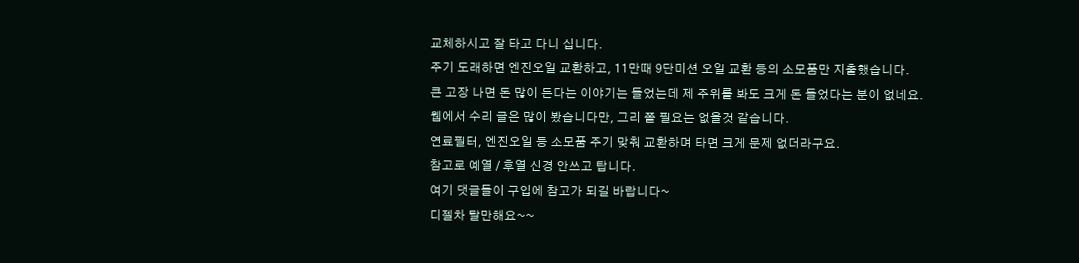교체하시고 잘 타고 다니 십니다.
주기 도래하면 엔진오일 교환하고, 11만때 9단미션 오일 교환 등의 소모품만 지출했습니다.
큰 고장 나면 돈 많이 든다는 이야기는 들었는데 제 주위를 봐도 크게 돈 들었다는 분이 없네요.
웹에서 수리 글은 많이 봤습니다만, 그리 쫄 필요는 없을것 같습니다.
연료필터, 엔진오일 등 소모품 주기 맞춰 교환하며 타면 크게 문제 없더라구요.
참고로 예열 / 후열 신경 안쓰고 탑니다.
여기 댓글들이 구입에 참고가 되길 바랍니다~
디젤차 탈만해요~~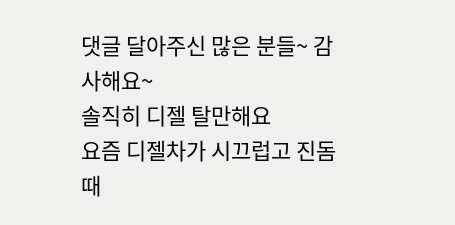댓글 달아주신 많은 분들~ 감사해요~
솔직히 디젤 탈만해요
요즘 디젤차가 시끄럽고 진돔때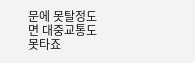문에 못탈정도면 대중교통도 못타죠